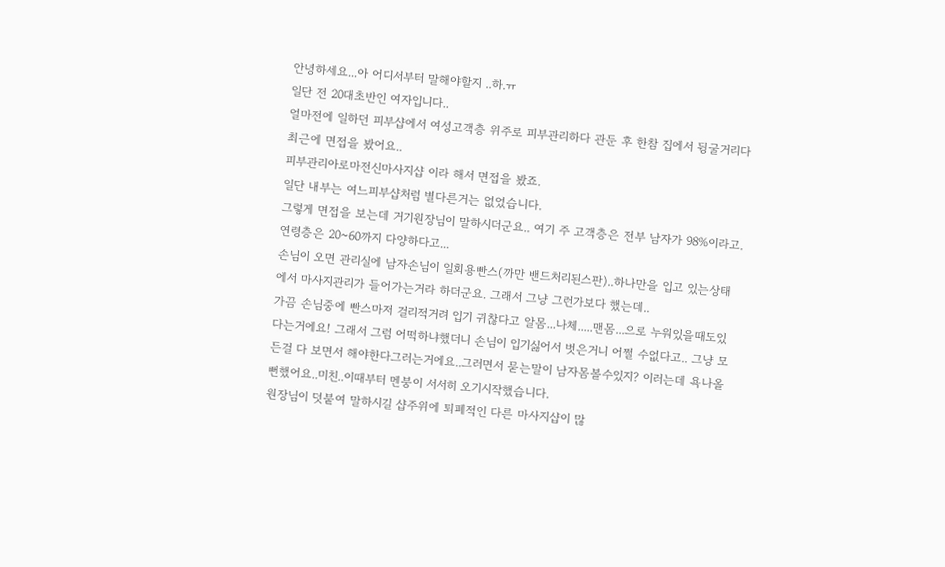안녕하세요...아 어디서부터 말해야할지 ..하.ㅠ
일단 전 20대초반인 여자입니다..
얼마전에 일하던 피부샵에서 여성고객층 위주로 피부관리하다 관둔 후 한참 집에서 뒹굴거리다 최근에 면접을 봤어요..
피부관리아로마전신마사지샵 이라 해서 면접을 봤죠.
일단 내부는 여느피부샵처럼 별다른거는 없었습니다.
그렇게 면접을 보는데 거기원장님이 말하시더군요.. 여기 주 고객층은 전부 남자가 98%이라고. 연령층은 20~60까지 다양하다고...
손님이 오면 관리실에 남자손님이 일회용빤스(까만 밴드처리된스판)..하나만을 입고 있는상태에서 마사지관리가 들어가는거라 하더군요. 그래서 그냥 그런가보다 했는데..
가끔 손님중에 빤스마저 걸리적거려 입기 귀찮다고 알몸...나체.....맨몸...으로 누워있을때도있다는거에요! 그래서 그럼 어떡하냐했더니 손님이 입기싫어서 벗은거니 어쩔 수없다고.. 그냥 모든걸 다 보면서 해야한다그러는거에요..그러면서 묻는말이 남자몸볼수있지? 이러는데 욕나올뻔했어요..미친..이때부터 멘붕이 서서히 오기시작했습니다.
원장님이 덧붙여 말하시길 샵주위에 퇴폐적인 다른 마사지샵이 많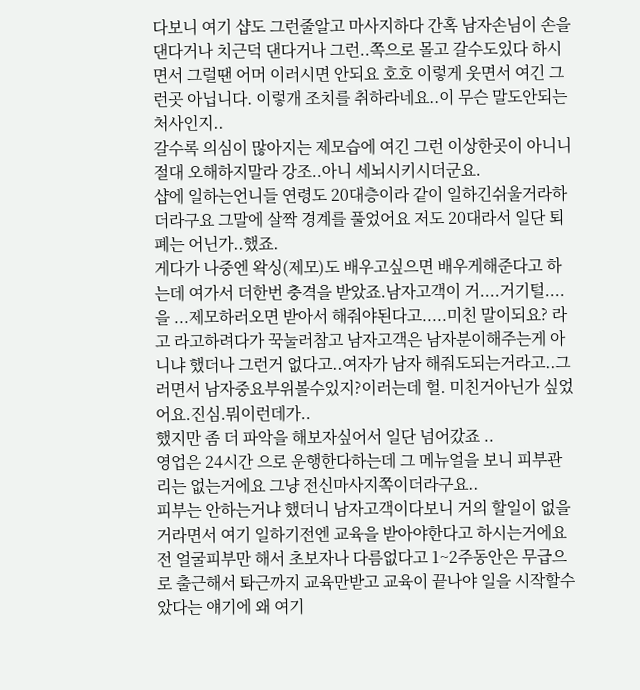다보니 여기 샵도 그런줄알고 마사지하다 간혹 남자손님이 손을 댄다거나 치근덕 댄다거나 그런..쪽으로 몰고 갈수도있다 하시면서 그럴땐 어머 이러시면 안되요 호호 이렇게 웃면서 여긴 그런곳 아닙니다. 이렇개 조치를 취하라네요..이 무슨 말도안되는 처사인지..
갈수록 의심이 많아지는 제모습에 여긴 그런 이상한곳이 아니니 절대 오해하지말라 강조..아니 세뇌시키시더군요.
샵에 일하는언니들 연령도 20대층이라 같이 일하긴쉬울거라하더라구요 그말에 살짝 경계를 풀었어요 저도 20대라서 일단 퇴폐는 어닌가..했죠.
게다가 나중엔 왁싱(제모)도 배우고싶으면 배우게해준다고 하는데 여가서 더한번 충격을 받았죠.남자고객이 거....거기털....을 ...제모하러오면 받아서 해줘야된다고.....미친 말이되요? 라고 라고하려다가 꾹눌러참고 남자고객은 남자분이해주는게 아니냐 했더나 그런거 없다고..여자가 남자 해줘도되는거라고..그러면서 남자중요부위볼수있지?이러는데 헐. 미친거아닌가 싶었어요.진심.뭐이런데가..
했지만 좀 더 파악을 해보자싶어서 일단 넘어갔죠 ..
영업은 24시간 으로 운행한다하는데 그 메뉴얼을 보니 피부관리는 없는거에요 그냥 전신마사지쪽이더라구요..
피부는 안하는거냐 했더니 남자고객이다보니 거의 할일이 없을거라면서 여기 일하기전엔 교육을 받아야한다고 하시는거에요
전 얼굴피부만 해서 초보자나 다름없다고 1~2주동안은 무급으로 출근해서 톼근까지 교육만받고 교육이 끝나야 일을 시작할수 았다는 얘기에 왜 여기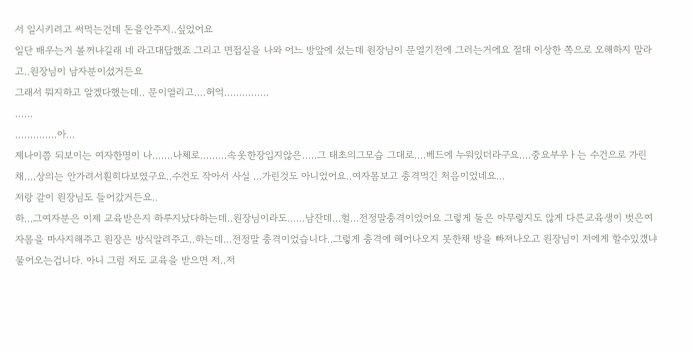서 일시키려고 써먹는건데 돈을안주지..싶었어요
일단 배우는거 볼꺼냐길래 네 라고대답했죠 그리고 면접실을 나와 어느 방앞에 섰는데 원장님이 문열기전에 그러는거에요 절대 이상한 쪽으로 오해하지 말라고..원장님이 남자분이셨거든요
그래서 뭐지하고 알겠다했는데.. 문이열리고....허억...............
......
..............아...
제나이쯤 되보이는 여자한명이 나.......나체로.........속옷한장입지않은.....그 태초의그모습 그대로....베드에 누워있더라구요....중요부우ㅏ는 수건으로 가린채....상의는 안가려서훤히다보였구요..수건도 작아서 사실 ...가린것도 아니었어요..여자몸보고 충격먹긴 처음이었네요...
저랑 같이 원장님도 들어갔거든요..
하...그여자분은 이제 교육받은지 하루지났다하는데..원장님이라도......남잔데...헐...전정말충격이었어요 그렇게 둘은 아무렇지도 않게 다른교육생이 벗은여자몸을 마사지해주고 원장은 방식알려주고..하는데...전정말 충격이었습니다..그렇게 충격에 헤어나오지 못한채 방을 빠져나오고 원장님이 저에게 할수있갰냐 물어오는겁니다. 아니 그럼 저도 교육을 받으면 저..저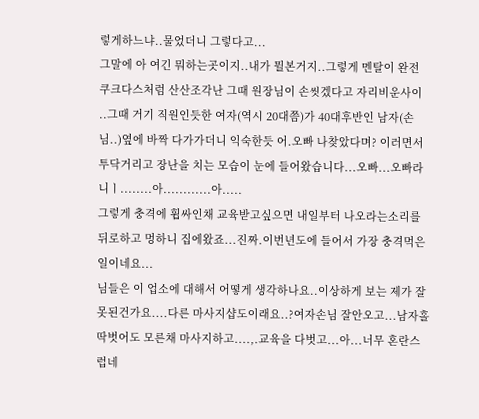렇게하느냐..물었더니 그렇다고...
그말에 아 여긴 뭐하는곳이지..내가 뭘본거지..그렇게 멘탈이 완전 쿠크다스처럼 산산조각난 그때 원장님이 손씻겠다고 자리비운사이 ..그때 거기 직원인듯한 여자(역시 20대쯤)가 40대후반인 남자(손님..)옆에 바짝 다가가더니 익숙한듯 어.오빠 나찾았다며? 이러면서 투닥거리고 장난을 치는 모습이 눈에 들어왔습니다...오빠...오빠라니ㅣ........아............아.....
그렇게 충격에 휩싸인채 교육받고싶으면 내일부터 나오라는소리를 뒤로하고 멍하니 집에왔죠...진짜.이번년도에 들어서 가장 충격먹은일이네요...
님들은 이 업소에 대해서 어떻게 생각하나요..이상하게 보는 제가 잘못된건가요....다른 마사지샵도이래요..?여자손님 잘안오고...남자홀딱벗어도 모른채 마사지하고....,.교육을 다벗고...아...너무 혼란스럽네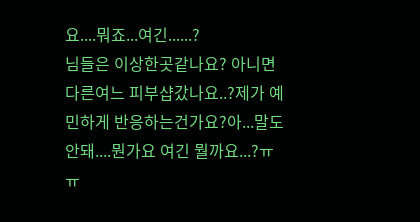요....뭐죠...여긴......?
님들은 이상한곳같나요? 아니면 다른여느 피부샵갔나요..?제가 예민하게 반응하는건가요?아...말도안돼....뭔가요 여긴 뭘까요...?ㅠ
ㅠ